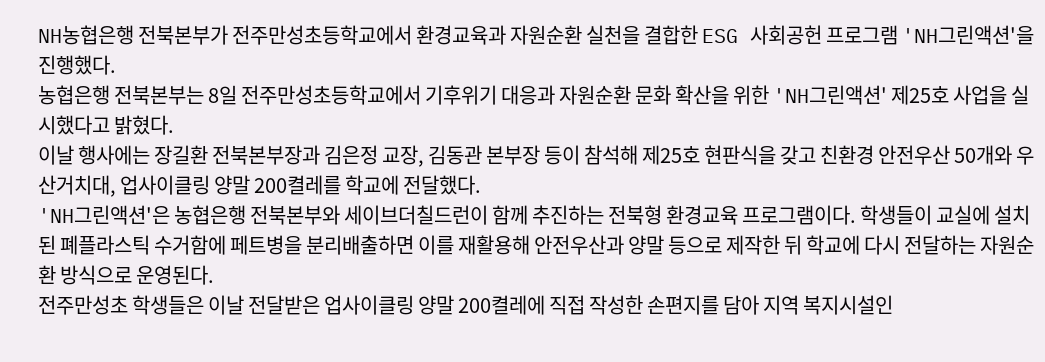NH농협은행 전북본부가 전주만성초등학교에서 환경교육과 자원순환 실천을 결합한 ESG 사회공헌 프로그램 'NH그린액션'을 진행했다.
농협은행 전북본부는 8일 전주만성초등학교에서 기후위기 대응과 자원순환 문화 확산을 위한 'NH그린액션' 제25호 사업을 실시했다고 밝혔다.
이날 행사에는 장길환 전북본부장과 김은정 교장, 김동관 본부장 등이 참석해 제25호 현판식을 갖고 친환경 안전우산 50개와 우산거치대, 업사이클링 양말 200켤레를 학교에 전달했다.
'NH그린액션'은 농협은행 전북본부와 세이브더칠드런이 함께 추진하는 전북형 환경교육 프로그램이다. 학생들이 교실에 설치된 폐플라스틱 수거함에 페트병을 분리배출하면 이를 재활용해 안전우산과 양말 등으로 제작한 뒤 학교에 다시 전달하는 자원순환 방식으로 운영된다.
전주만성초 학생들은 이날 전달받은 업사이클링 양말 200켤레에 직접 작성한 손편지를 담아 지역 복지시설인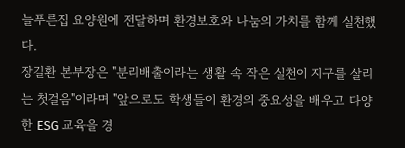늘푸른집 요양원에 전달하며 환경보호와 나눔의 가치를 함께 실천했다.
장길환 본부장은 "분리배출이라는 생활 속 작은 실천이 지구를 살리는 첫걸음"이라며 "앞으로도 학생들이 환경의 중요성을 배우고 다양한 ESG 교육을 경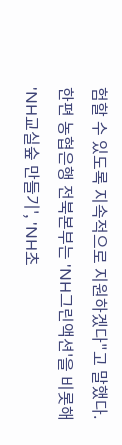험할 수 있도록 지속적으로 지원하겠다"고 말했다.
한편 농협은행 전북본부는 'NH그린액션'을 비롯해 'NH교실숲 만들기', 'NH초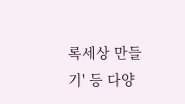록세상 만들기' 등 다양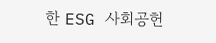한 ESG 사회공헌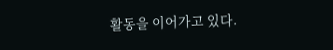활동을 이어가고 있다.